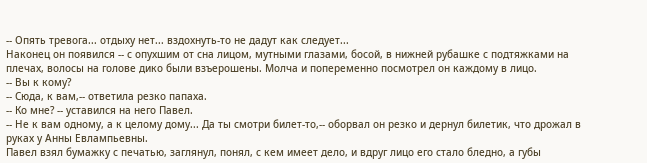-- Опять тревога... отдыху нет... вздохнуть-то не дадут как следует...
Наконец он появился -- с опухшим от сна лицом, мутными глазами, босой, в нижней рубашке с подтяжками на плечах, волосы на голове дико были взъерошены. Молча и попеременно посмотрел он каждому в лицо.
-- Вы к кому?
-- Сюда, к вам,-- ответила резко папаха.
-- Ко мне? -- уставился на него Павел.
-- Не к вам одному, а к целому дому... Да ты смотри билет-то,-- оборвал он резко и дернул билетик, что дрожал в руках у Анны Евлампьевны.
Павел взял бумажку с печатью, заглянул, понял, с кем имеет дело, и вдруг лицо его стало бледно, а губы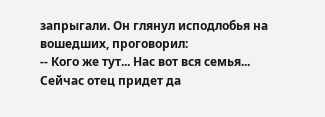запрыгали. Он глянул исподлобья на вошедших, проговорил:
-- Кого же тут... Нас вот вся семья... Сейчас отец придет да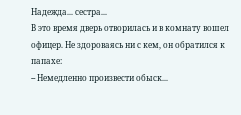Надежда... сестра...
В это время дверь отворилась и в комнату вошел офицер. Не здороваясь ни с кем, он обратился к папахе:
-- Немедленно произвести обыск...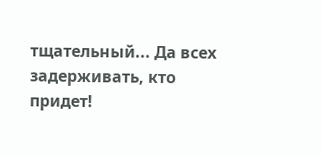тщательный... Да всех задерживать, кто придет!